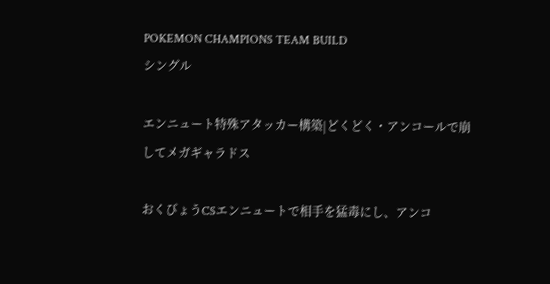POKEMON CHAMPIONS TEAM BUILD
シングル

エンニュート特殊アタッカー構築|どくどく・アンコールで崩してメガギャラドス

おくびょうCSエンニュートで相手を猛毒にし、アンコ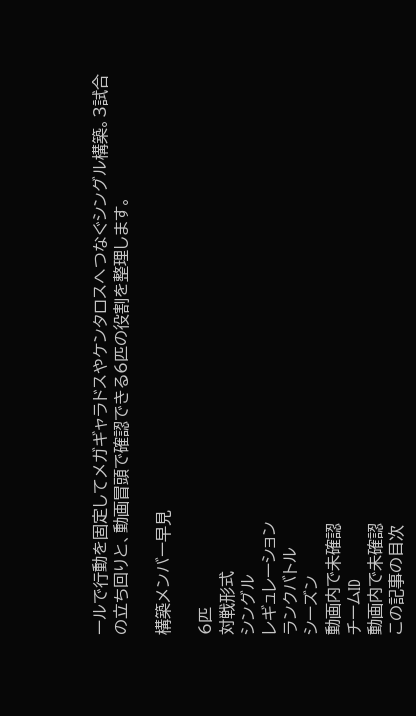ールで行動を固定してメガギャラドスやケンタロスへつなぐシングル構築。3試合の立ち回りと、動画冒頭で確認できる6匹の役割を整理します。

構築メンバー早見

6匹
対戦形式
シングル
レギュレーション
ランクバトル
シーズン
動画内で未確認
チームID
動画内で未確認
この記事の目次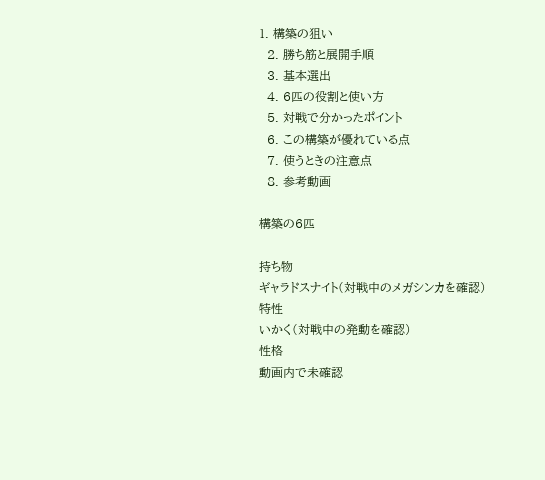1. 構築の狙い
  2. 勝ち筋と展開手順
  3. 基本選出
  4. 6匹の役割と使い方
  5. 対戦で分かったポイント
  6. この構築が優れている点
  7. 使うときの注意点
  8. 参考動画

構築の6匹

持ち物
ギャラドスナイト(対戦中のメガシンカを確認)
特性
いかく(対戦中の発動を確認)
性格
動画内で未確認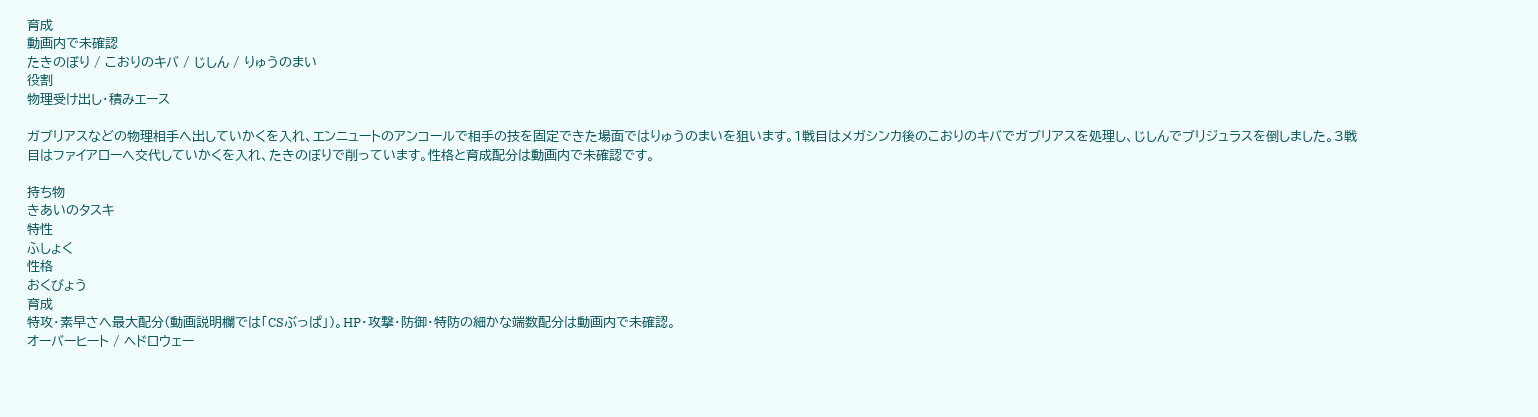育成
動画内で未確認
たきのぼり / こおりのキバ / じしん / りゅうのまい
役割
物理受け出し・積みエース

ガブリアスなどの物理相手へ出していかくを入れ、エンニュートのアンコールで相手の技を固定できた場面ではりゅうのまいを狙います。1戦目はメガシンカ後のこおりのキバでガブリアスを処理し、じしんでブリジュラスを倒しました。3戦目はファイアローへ交代していかくを入れ、たきのぼりで削っています。性格と育成配分は動画内で未確認です。

持ち物
きあいのタスキ
特性
ふしょく
性格
おくびょう
育成
特攻・素早さへ最大配分(動画説明欄では「CSぶっぱ」)。HP・攻撃・防御・特防の細かな端数配分は動画内で未確認。
オーバーヒート / ヘドロウェー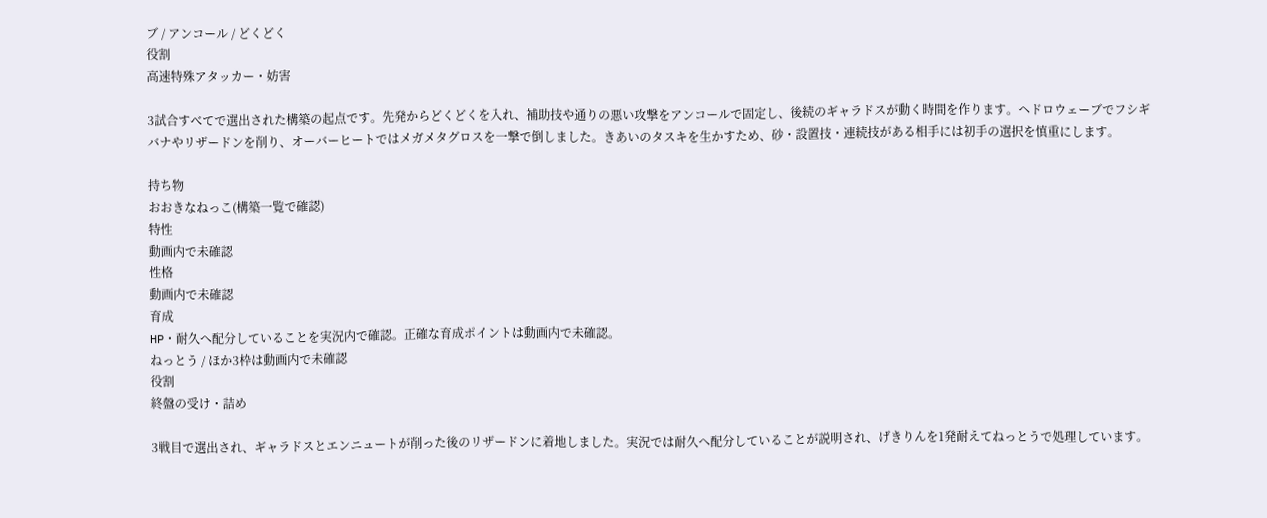ブ / アンコール / どくどく
役割
高速特殊アタッカー・妨害

3試合すべてで選出された構築の起点です。先発からどくどくを入れ、補助技や通りの悪い攻撃をアンコールで固定し、後続のギャラドスが動く時間を作ります。ヘドロウェーブでフシギバナやリザードンを削り、オーバーヒートではメガメタグロスを一撃で倒しました。きあいのタスキを生かすため、砂・設置技・連続技がある相手には初手の選択を慎重にします。

持ち物
おおきなねっこ(構築一覧で確認)
特性
動画内で未確認
性格
動画内で未確認
育成
HP・耐久へ配分していることを実況内で確認。正確な育成ポイントは動画内で未確認。
ねっとう / ほか3枠は動画内で未確認
役割
終盤の受け・詰め

3戦目で選出され、ギャラドスとエンニュートが削った後のリザードンに着地しました。実況では耐久へ配分していることが説明され、げきりんを1発耐えてねっとうで処理しています。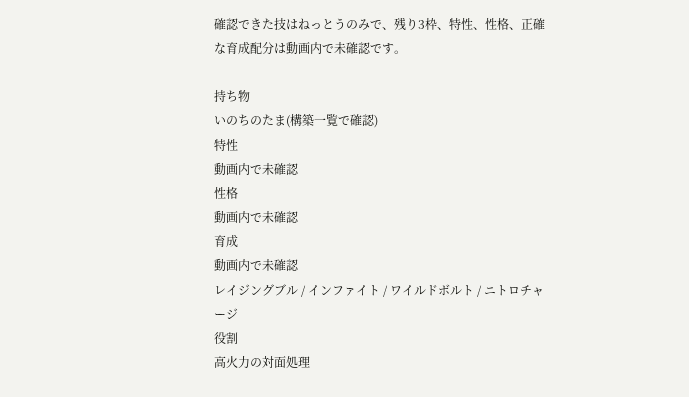確認できた技はねっとうのみで、残り3枠、特性、性格、正確な育成配分は動画内で未確認です。

持ち物
いのちのたま(構築一覧で確認)
特性
動画内で未確認
性格
動画内で未確認
育成
動画内で未確認
レイジングブル / インファイト / ワイルドボルト / ニトロチャージ
役割
高火力の対面処理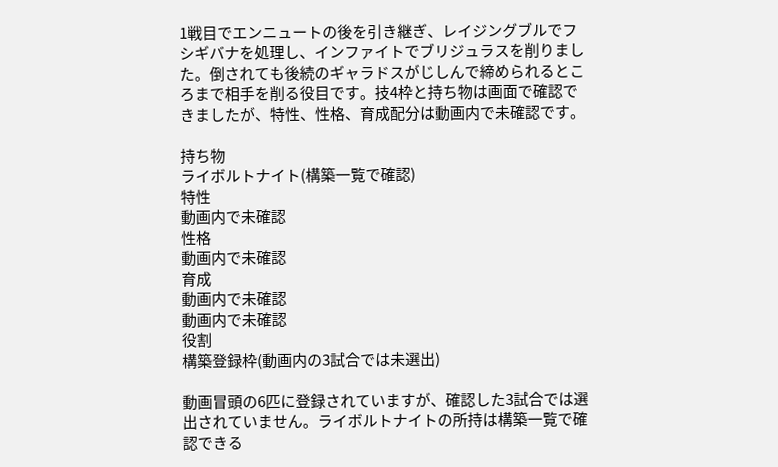1戦目でエンニュートの後を引き継ぎ、レイジングブルでフシギバナを処理し、インファイトでブリジュラスを削りました。倒されても後続のギャラドスがじしんで締められるところまで相手を削る役目です。技4枠と持ち物は画面で確認できましたが、特性、性格、育成配分は動画内で未確認です。

持ち物
ライボルトナイト(構築一覧で確認)
特性
動画内で未確認
性格
動画内で未確認
育成
動画内で未確認
動画内で未確認
役割
構築登録枠(動画内の3試合では未選出)

動画冒頭の6匹に登録されていますが、確認した3試合では選出されていません。ライボルトナイトの所持は構築一覧で確認できる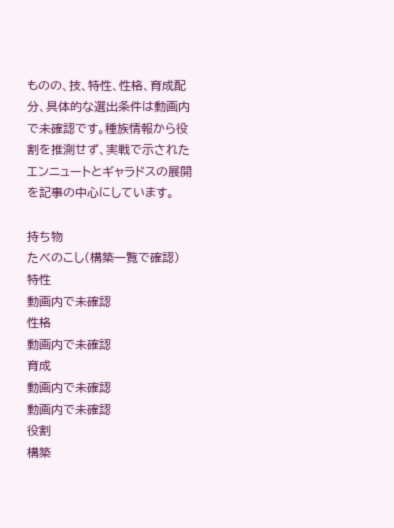ものの、技、特性、性格、育成配分、具体的な選出条件は動画内で未確認です。種族情報から役割を推測せず、実戦で示されたエンニュートとギャラドスの展開を記事の中心にしています。

持ち物
たべのこし(構築一覧で確認)
特性
動画内で未確認
性格
動画内で未確認
育成
動画内で未確認
動画内で未確認
役割
構築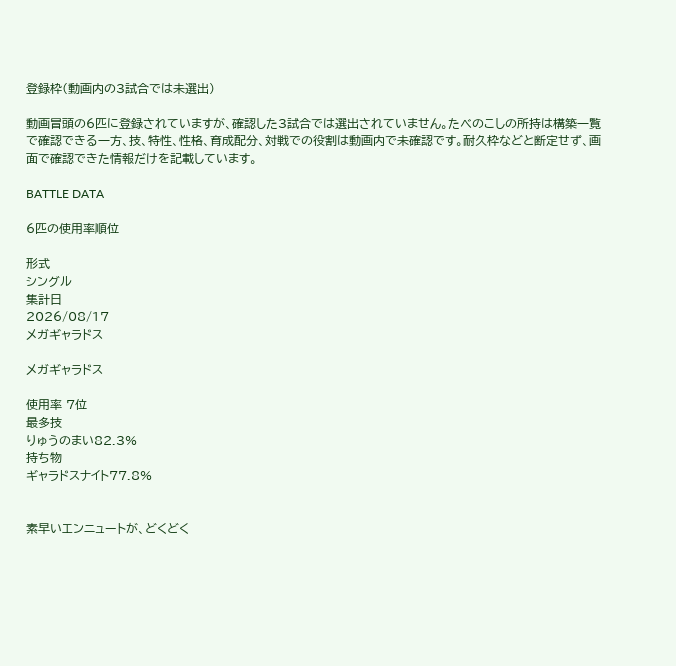登録枠(動画内の3試合では未選出)

動画冒頭の6匹に登録されていますが、確認した3試合では選出されていません。たべのこしの所持は構築一覧で確認できる一方、技、特性、性格、育成配分、対戦での役割は動画内で未確認です。耐久枠などと断定せず、画面で確認できた情報だけを記載しています。

BATTLE DATA

6匹の使用率順位

形式
シングル
集計日
2026/08/17
メガギャラドス

メガギャラドス

使用率 7位
最多技
りゅうのまい82.3%
持ち物
ギャラドスナイト77.8%


素早いエンニュートが、どくどく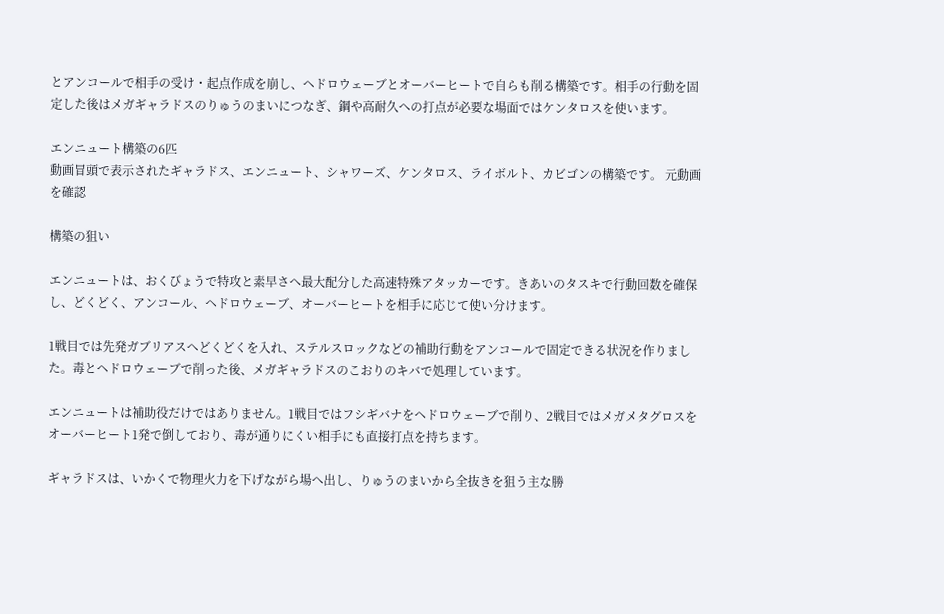とアンコールで相手の受け・起点作成を崩し、ヘドロウェーブとオーバーヒートで自らも削る構築です。相手の行動を固定した後はメガギャラドスのりゅうのまいにつなぎ、鋼や高耐久への打点が必要な場面ではケンタロスを使います。

エンニュート構築の6匹
動画冒頭で表示されたギャラドス、エンニュート、シャワーズ、ケンタロス、ライボルト、カビゴンの構築です。 元動画を確認

構築の狙い

エンニュートは、おくびょうで特攻と素早さへ最大配分した高速特殊アタッカーです。きあいのタスキで行動回数を確保し、どくどく、アンコール、ヘドロウェーブ、オーバーヒートを相手に応じて使い分けます。

1戦目では先発ガブリアスへどくどくを入れ、ステルスロックなどの補助行動をアンコールで固定できる状況を作りました。毒とヘドロウェーブで削った後、メガギャラドスのこおりのキバで処理しています。

エンニュートは補助役だけではありません。1戦目ではフシギバナをヘドロウェーブで削り、2戦目ではメガメタグロスをオーバーヒート1発で倒しており、毒が通りにくい相手にも直接打点を持ちます。

ギャラドスは、いかくで物理火力を下げながら場へ出し、りゅうのまいから全抜きを狙う主な勝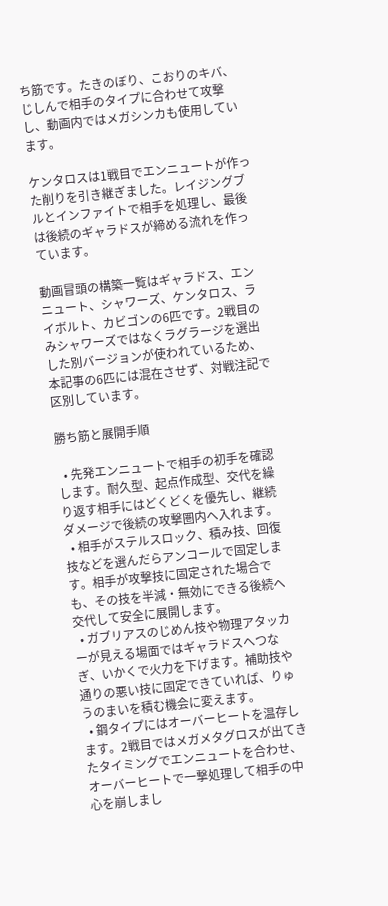ち筋です。たきのぼり、こおりのキバ、じしんで相手のタイプに合わせて攻撃し、動画内ではメガシンカも使用しています。

ケンタロスは1戦目でエンニュートが作った削りを引き継ぎました。レイジングブルとインファイトで相手を処理し、最後は後続のギャラドスが締める流れを作っています。

動画冒頭の構築一覧はギャラドス、エンニュート、シャワーズ、ケンタロス、ライボルト、カビゴンの6匹です。2戦目のみシャワーズではなくラグラージを選出した別バージョンが使われているため、本記事の6匹には混在させず、対戦注記で区別しています。

勝ち筋と展開手順

  • 先発エンニュートで相手の初手を確認します。耐久型、起点作成型、交代を繰り返す相手にはどくどくを優先し、継続ダメージで後続の攻撃圏内へ入れます。
  • 相手がステルスロック、積み技、回復技などを選んだらアンコールで固定します。相手が攻撃技に固定された場合でも、その技を半減・無効にできる後続へ交代して安全に展開します。
  • ガブリアスのじめん技や物理アタッカーが見える場面ではギャラドスへつなぎ、いかくで火力を下げます。補助技や通りの悪い技に固定できていれば、りゅうのまいを積む機会に変えます。
  • 鋼タイプにはオーバーヒートを温存します。2戦目ではメガメタグロスが出てきたタイミングでエンニュートを合わせ、オーバーヒートで一撃処理して相手の中心を崩しまし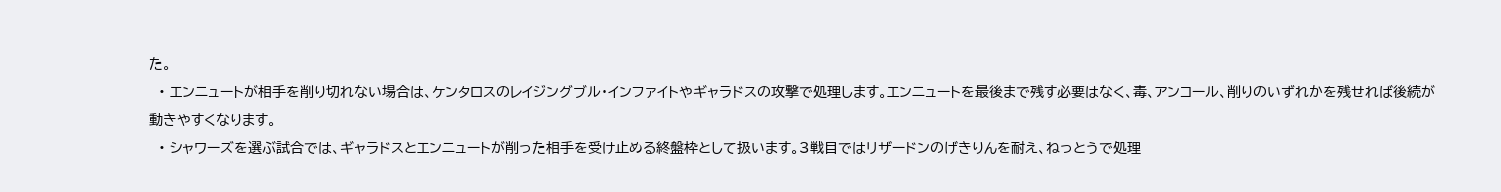た。
  • エンニュートが相手を削り切れない場合は、ケンタロスのレイジングブル・インファイトやギャラドスの攻撃で処理します。エンニュートを最後まで残す必要はなく、毒、アンコール、削りのいずれかを残せれば後続が動きやすくなります。
  • シャワーズを選ぶ試合では、ギャラドスとエンニュートが削った相手を受け止める終盤枠として扱います。3戦目ではリザードンのげきりんを耐え、ねっとうで処理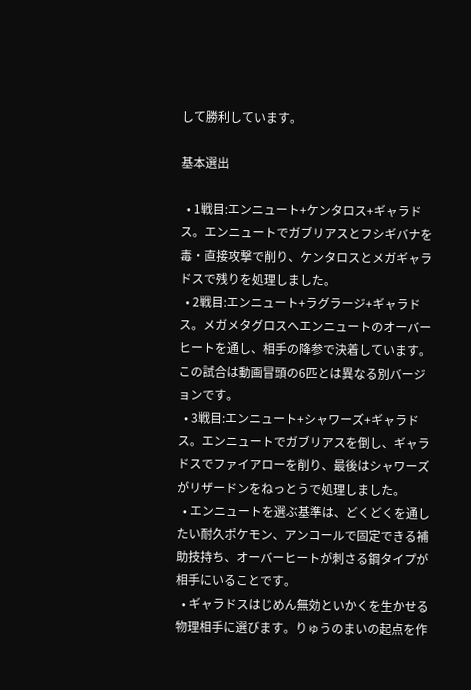して勝利しています。

基本選出

  • 1戦目:エンニュート+ケンタロス+ギャラドス。エンニュートでガブリアスとフシギバナを毒・直接攻撃で削り、ケンタロスとメガギャラドスで残りを処理しました。
  • 2戦目:エンニュート+ラグラージ+ギャラドス。メガメタグロスへエンニュートのオーバーヒートを通し、相手の降参で決着しています。この試合は動画冒頭の6匹とは異なる別バージョンです。
  • 3戦目:エンニュート+シャワーズ+ギャラドス。エンニュートでガブリアスを倒し、ギャラドスでファイアローを削り、最後はシャワーズがリザードンをねっとうで処理しました。
  • エンニュートを選ぶ基準は、どくどくを通したい耐久ポケモン、アンコールで固定できる補助技持ち、オーバーヒートが刺さる鋼タイプが相手にいることです。
  • ギャラドスはじめん無効といかくを生かせる物理相手に選びます。りゅうのまいの起点を作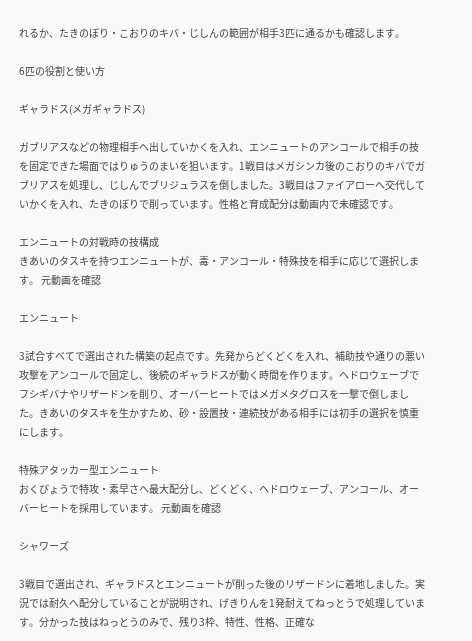れるか、たきのぼり・こおりのキバ・じしんの範囲が相手3匹に通るかも確認します。

6匹の役割と使い方

ギャラドス(メガギャラドス)

ガブリアスなどの物理相手へ出していかくを入れ、エンニュートのアンコールで相手の技を固定できた場面ではりゅうのまいを狙います。1戦目はメガシンカ後のこおりのキバでガブリアスを処理し、じしんでブリジュラスを倒しました。3戦目はファイアローへ交代していかくを入れ、たきのぼりで削っています。性格と育成配分は動画内で未確認です。

エンニュートの対戦時の技構成
きあいのタスキを持つエンニュートが、毒・アンコール・特殊技を相手に応じて選択します。 元動画を確認

エンニュート

3試合すべてで選出された構築の起点です。先発からどくどくを入れ、補助技や通りの悪い攻撃をアンコールで固定し、後続のギャラドスが動く時間を作ります。ヘドロウェーブでフシギバナやリザードンを削り、オーバーヒートではメガメタグロスを一撃で倒しました。きあいのタスキを生かすため、砂・設置技・連続技がある相手には初手の選択を慎重にします。

特殊アタッカー型エンニュート
おくびょうで特攻・素早さへ最大配分し、どくどく、ヘドロウェーブ、アンコール、オーバーヒートを採用しています。 元動画を確認

シャワーズ

3戦目で選出され、ギャラドスとエンニュートが削った後のリザードンに着地しました。実況では耐久へ配分していることが説明され、げきりんを1発耐えてねっとうで処理しています。分かった技はねっとうのみで、残り3枠、特性、性格、正確な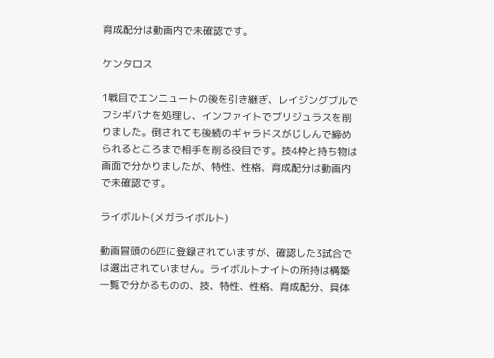育成配分は動画内で未確認です。

ケンタロス

1戦目でエンニュートの後を引き継ぎ、レイジングブルでフシギバナを処理し、インファイトでブリジュラスを削りました。倒されても後続のギャラドスがじしんで締められるところまで相手を削る役目です。技4枠と持ち物は画面で分かりましたが、特性、性格、育成配分は動画内で未確認です。

ライボルト(メガライボルト)

動画冒頭の6匹に登録されていますが、確認した3試合では選出されていません。ライボルトナイトの所持は構築一覧で分かるものの、技、特性、性格、育成配分、具体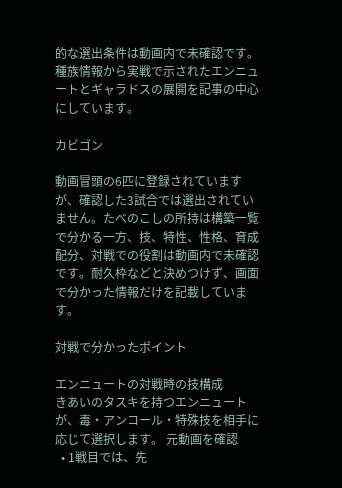的な選出条件は動画内で未確認です。種族情報から実戦で示されたエンニュートとギャラドスの展開を記事の中心にしています。

カビゴン

動画冒頭の6匹に登録されていますが、確認した3試合では選出されていません。たべのこしの所持は構築一覧で分かる一方、技、特性、性格、育成配分、対戦での役割は動画内で未確認です。耐久枠などと決めつけず、画面で分かった情報だけを記載しています。

対戦で分かったポイント

エンニュートの対戦時の技構成
きあいのタスキを持つエンニュートが、毒・アンコール・特殊技を相手に応じて選択します。 元動画を確認
  • 1戦目では、先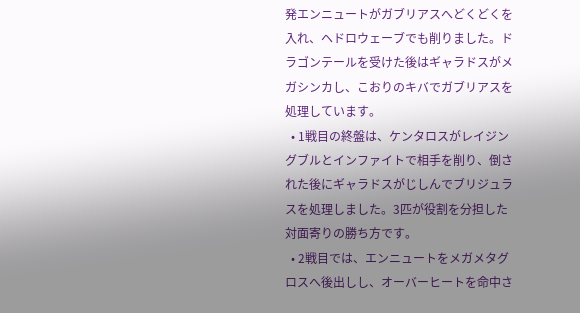発エンニュートがガブリアスへどくどくを入れ、ヘドロウェーブでも削りました。ドラゴンテールを受けた後はギャラドスがメガシンカし、こおりのキバでガブリアスを処理しています。
  • 1戦目の終盤は、ケンタロスがレイジングブルとインファイトで相手を削り、倒された後にギャラドスがじしんでブリジュラスを処理しました。3匹が役割を分担した対面寄りの勝ち方です。
  • 2戦目では、エンニュートをメガメタグロスへ後出しし、オーバーヒートを命中さ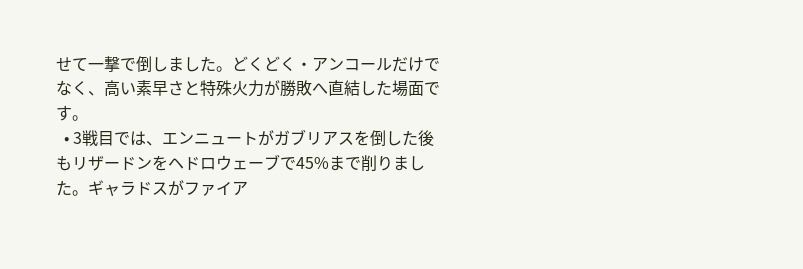せて一撃で倒しました。どくどく・アンコールだけでなく、高い素早さと特殊火力が勝敗へ直結した場面です。
  • 3戦目では、エンニュートがガブリアスを倒した後もリザードンをヘドロウェーブで45%まで削りました。ギャラドスがファイア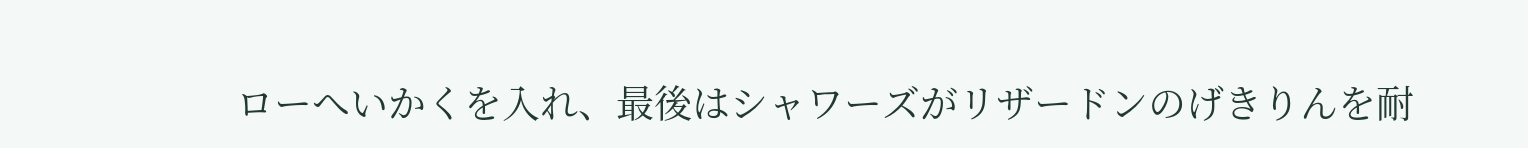ローへいかくを入れ、最後はシャワーズがリザードンのげきりんを耐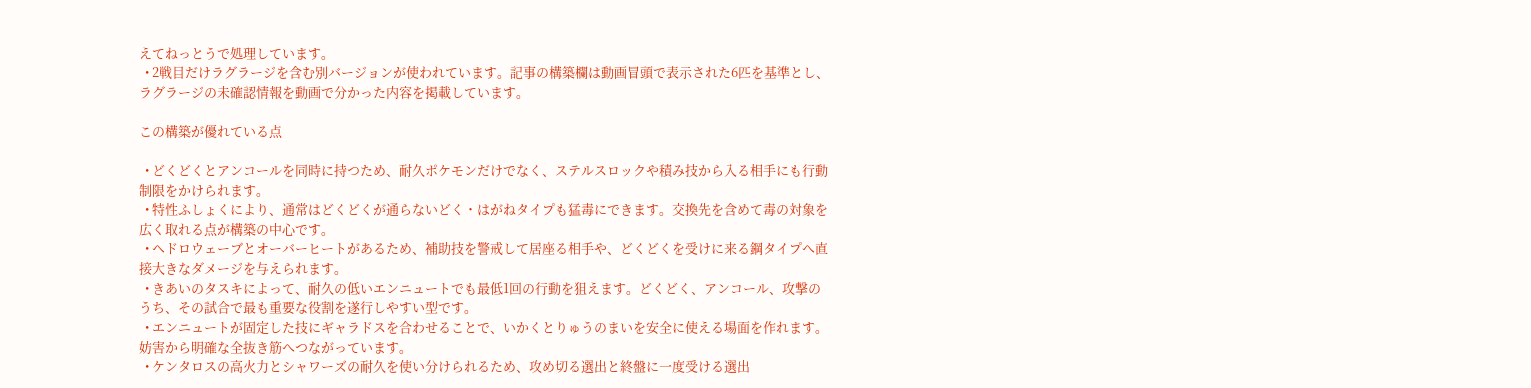えてねっとうで処理しています。
  • 2戦目だけラグラージを含む別バージョンが使われています。記事の構築欄は動画冒頭で表示された6匹を基準とし、ラグラージの未確認情報を動画で分かった内容を掲載しています。

この構築が優れている点

  • どくどくとアンコールを同時に持つため、耐久ポケモンだけでなく、ステルスロックや積み技から入る相手にも行動制限をかけられます。
  • 特性ふしょくにより、通常はどくどくが通らないどく・はがねタイプも猛毒にできます。交換先を含めて毒の対象を広く取れる点が構築の中心です。
  • ヘドロウェーブとオーバーヒートがあるため、補助技を警戒して居座る相手や、どくどくを受けに来る鋼タイプへ直接大きなダメージを与えられます。
  • きあいのタスキによって、耐久の低いエンニュートでも最低1回の行動を狙えます。どくどく、アンコール、攻撃のうち、その試合で最も重要な役割を遂行しやすい型です。
  • エンニュートが固定した技にギャラドスを合わせることで、いかくとりゅうのまいを安全に使える場面を作れます。妨害から明確な全抜き筋へつながっています。
  • ケンタロスの高火力とシャワーズの耐久を使い分けられるため、攻め切る選出と終盤に一度受ける選出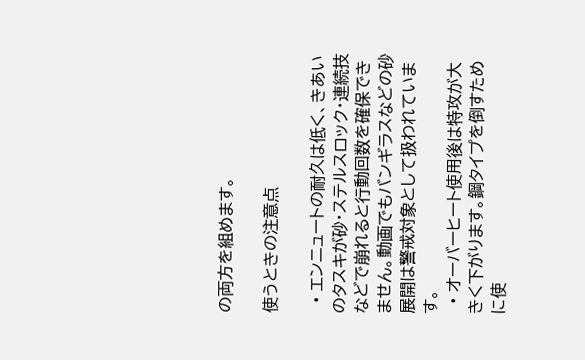の両方を組めます。

使うときの注意点

  • エンニュートの耐久は低く、きあいのタスキが砂・ステルスロック・連続技などで崩れると行動回数を確保できません。動画でもバンギラスなどの砂展開は警戒対象として扱われています。
  • オーバーヒート使用後は特攻が大きく下がります。鋼タイプを倒すために使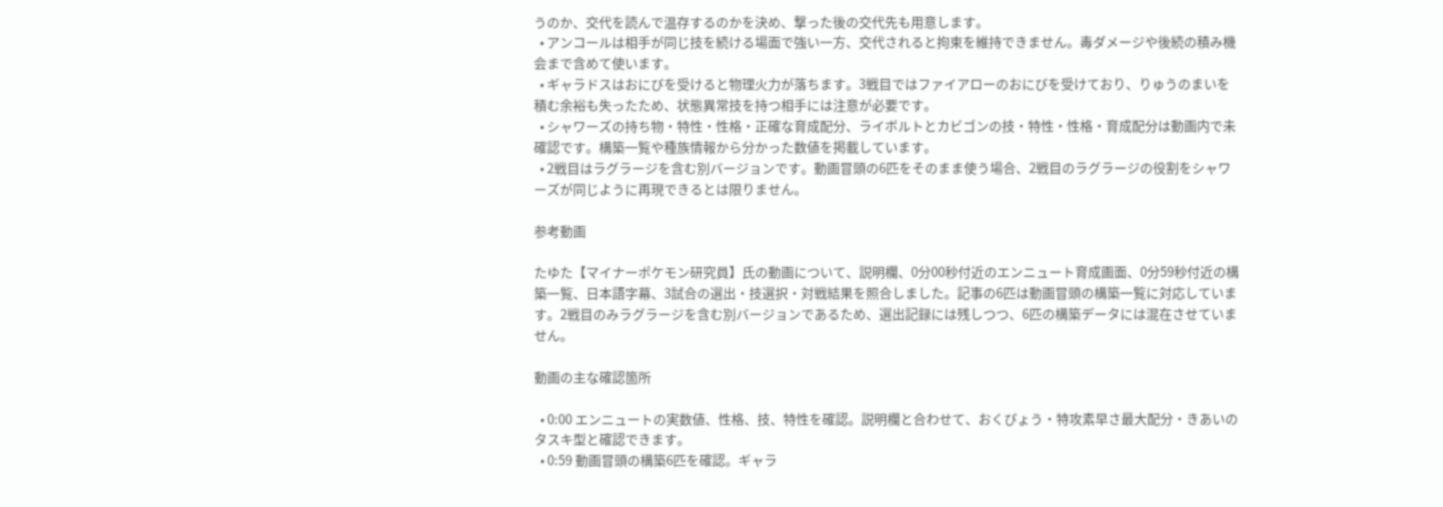うのか、交代を読んで温存するのかを決め、撃った後の交代先も用意します。
  • アンコールは相手が同じ技を続ける場面で強い一方、交代されると拘束を維持できません。毒ダメージや後続の積み機会まで含めて使います。
  • ギャラドスはおにびを受けると物理火力が落ちます。3戦目ではファイアローのおにびを受けており、りゅうのまいを積む余裕も失ったため、状態異常技を持つ相手には注意が必要です。
  • シャワーズの持ち物・特性・性格・正確な育成配分、ライボルトとカビゴンの技・特性・性格・育成配分は動画内で未確認です。構築一覧や種族情報から分かった数値を掲載しています。
  • 2戦目はラグラージを含む別バージョンです。動画冒頭の6匹をそのまま使う場合、2戦目のラグラージの役割をシャワーズが同じように再現できるとは限りません。

参考動画

たゆた【マイナーポケモン研究員】氏の動画について、説明欄、0分00秒付近のエンニュート育成画面、0分59秒付近の構築一覧、日本語字幕、3試合の選出・技選択・対戦結果を照合しました。記事の6匹は動画冒頭の構築一覧に対応しています。2戦目のみラグラージを含む別バージョンであるため、選出記録には残しつつ、6匹の構築データには混在させていません。

動画の主な確認箇所

  • 0:00 エンニュートの実数値、性格、技、特性を確認。説明欄と合わせて、おくびょう・特攻素早さ最大配分・きあいのタスキ型と確認できます。
  • 0:59 動画冒頭の構築6匹を確認。ギャラ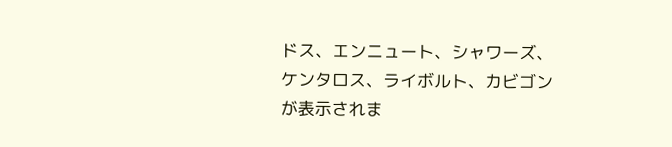ドス、エンニュート、シャワーズ、ケンタロス、ライボルト、カビゴンが表示されま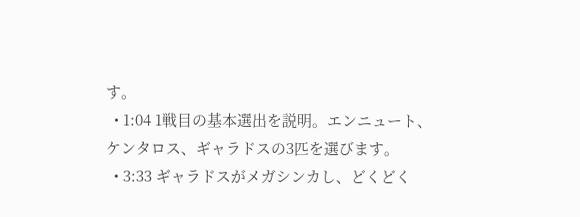す。
  • 1:04 1戦目の基本選出を説明。エンニュート、ケンタロス、ギャラドスの3匹を選びます。
  • 3:33 ギャラドスがメガシンカし、どくどく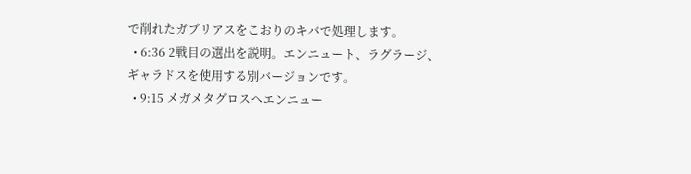で削れたガブリアスをこおりのキバで処理します。
  • 6:36 2戦目の選出を説明。エンニュート、ラグラージ、ギャラドスを使用する別バージョンです。
  • 9:15 メガメタグロスへエンニュー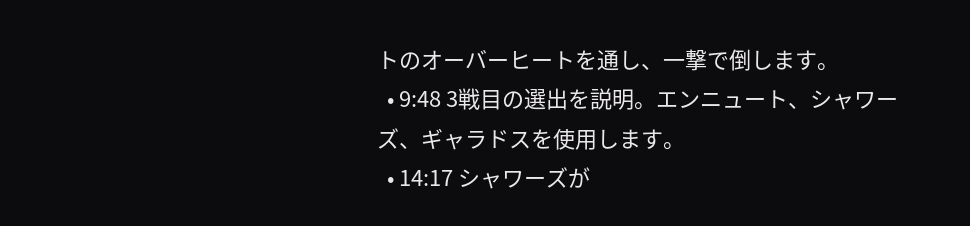トのオーバーヒートを通し、一撃で倒します。
  • 9:48 3戦目の選出を説明。エンニュート、シャワーズ、ギャラドスを使用します。
  • 14:17 シャワーズが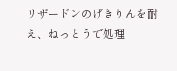リザードンのげきりんを耐え、ねっとうで処理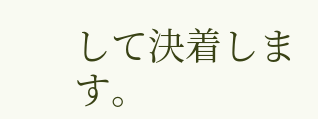して決着します。